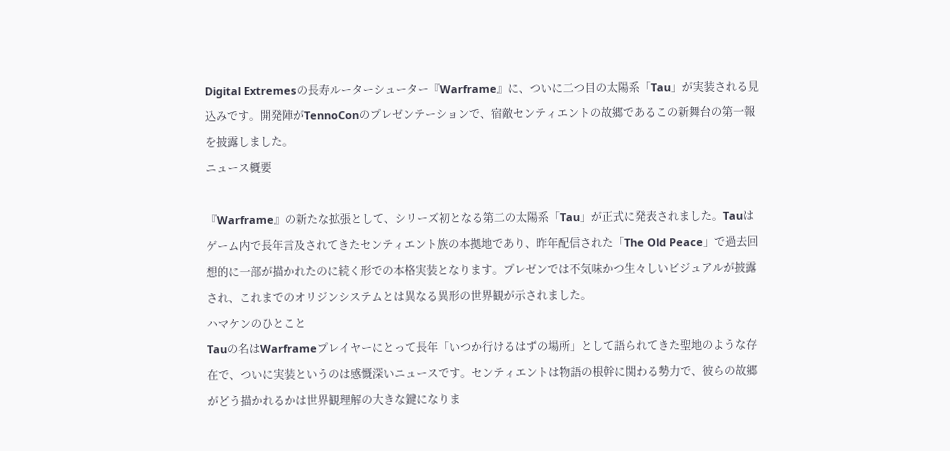Digital Extremesの長寿ルーターシューター『Warframe』に、ついに二つ目の太陽系「Tau」が実装される見込みです。開発陣がTennoConのプレゼンテーションで、宿敵センティエントの故郷であるこの新舞台の第一報を披露しました。
ニュース概要

『Warframe』の新たな拡張として、シリーズ初となる第二の太陽系「Tau」が正式に発表されました。Tauはゲーム内で長年言及されてきたセンティエント族の本拠地であり、昨年配信された「The Old Peace」で過去回想的に一部が描かれたのに続く形での本格実装となります。プレゼンでは不気味かつ生々しいビジュアルが披露され、これまでのオリジンシステムとは異なる異形の世界観が示されました。
ハマケンのひとこと
Tauの名はWarframeプレイヤーにとって長年「いつか行けるはずの場所」として語られてきた聖地のような存在で、ついに実装というのは感慨深いニュースです。センティエントは物語の根幹に関わる勢力で、彼らの故郷がどう描かれるかは世界観理解の大きな鍵になりま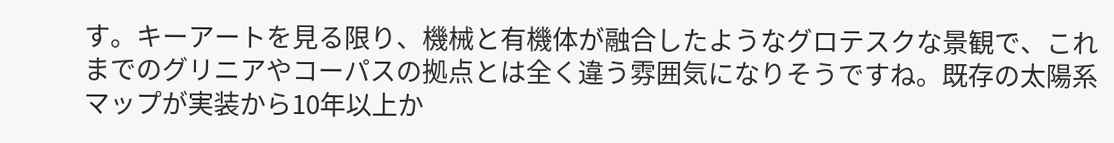す。キーアートを見る限り、機械と有機体が融合したようなグロテスクな景観で、これまでのグリニアやコーパスの拠点とは全く違う雰囲気になりそうですね。既存の太陽系マップが実装から10年以上か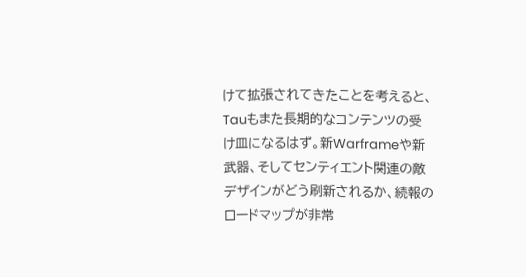けて拡張されてきたことを考えると、Tauもまた長期的なコンテンツの受け皿になるはず。新Warframeや新武器、そしてセンティエント関連の敵デザインがどう刷新されるか、続報のロードマップが非常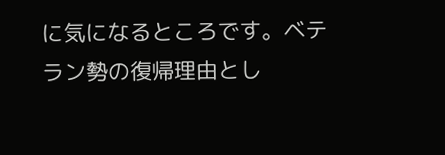に気になるところです。ベテラン勢の復帰理由とし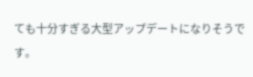ても十分すぎる大型アップデートになりそうです。